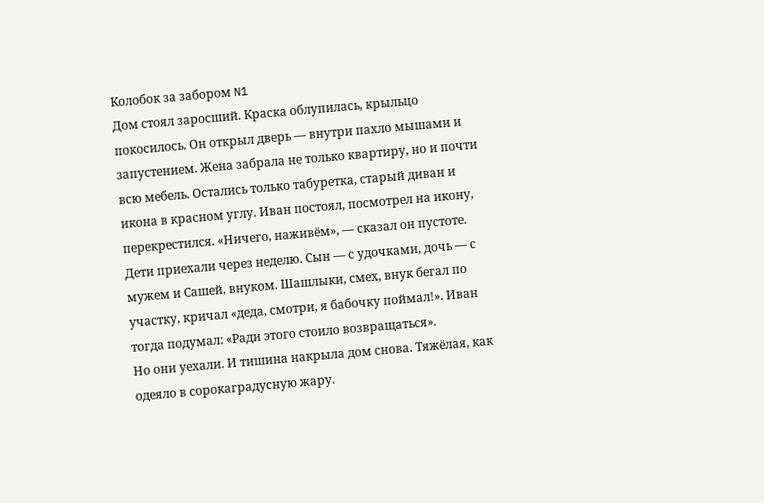Колобок за забором N1
Дом стоял заросший. Краска облупилась, крыльцо покосилось. Он открыл дверь — внутри пахло мышами и запустением. Жена забрала не только квартиру, но и почти всю мебель. Остались только табуретка, старый диван и икона в красном углу. Иван постоял, посмотрел на икону, перекрестился. «Ничего, наживём», — сказал он пустоте.
Дети приехали через неделю. Сын — с удочками, дочь — с мужем и Сашей, внуком. Шашлыки, смех, внук бегал по участку, кричал «деда, смотри, я бабочку поймал!». Иван тогда подумал: «Ради этого стоило возвращаться».
Но они уехали. И тишина накрыла дом снова. Тяжёлая, как одеяло в сорокаградусную жару.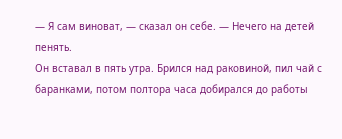— Я сам виноват, — сказал он себе. — Нечего на детей пенять.
Он вставал в пять утра. Брился над раковиной, пил чай с баранками, потом полтора часа добирался до работы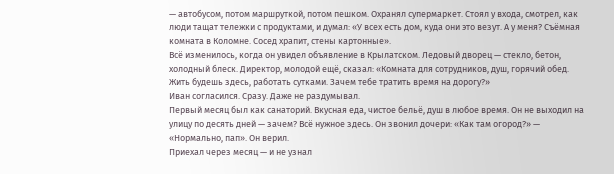— автобусом, потом маршруткой, потом пешком. Охранял супермаркет. Стоял у входа, смотрел, как люди тащат тележки с продуктами, и думал: «У всех есть дом, куда они это везут. А у меня? Съёмная комната в Коломне. Сосед храпит, стены картонные».
Всё изменилось, когда он увидел объявление в Крылатском. Ледовый дворец — стекло, бетон, холодный блеск. Директор, молодой ещё, сказал: «Комната для сотрудников, душ, горячий обед. Жить будешь здесь, работать сутками. Зачем тебе тратить время на дорогу?»
Иван согласился. Сразу. Даже не раздумывал.
Первый месяц был как санаторий. Вкусная еда, чистое бельё, душ в любое время. Он не выходил на улицу по десять дней — зачем? Всё нужное здесь. Он звонил дочери: «Как там огород?» — «Нормально, пап». Он верил.
Приехал через месяц — и не узнал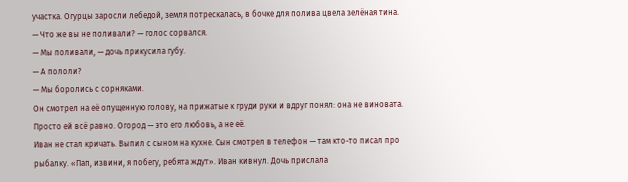участка. Огурцы заросли лебедой, земля потрескалась, в бочке для полива цвела зелёная тина.
— Что же вы не поливали? — голос сорвался.
— Мы поливали, — дочь прикусила губу.
— А пололи?
— Мы боролись с сорняками.
Он смотрел на её опущенную голову, на прижатые к груди руки и вдруг понял: она не виновата. Просто ей всё равно. Огород — это его любовь, а не её.
Иван не стал кричать. Выпил с сыном на кухне. Сын смотрел в телефон — там кто-то писал про рыбалку. «Пап, извини, я побегу, ребята ждут». Иван кивнул. Дочь прислала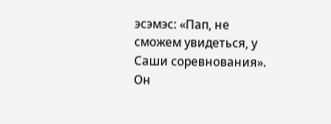эсэмэс: «Пап, не сможем увидеться, у Саши соревнования».
Он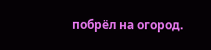побрёл на огород.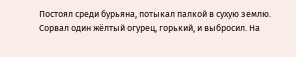Постоял среди бурьяна, потыкал палкой в сухую землю. Сорвал один жёлтый огурец, горький, и выбросил. На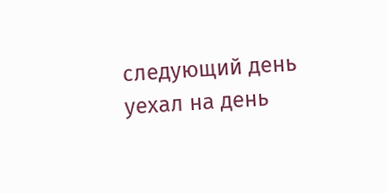следующий день уехал на день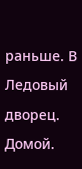раньше. В Ледовый дворец. Домой.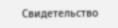Свидетельство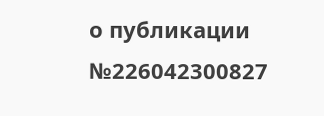о публикации №226042300827